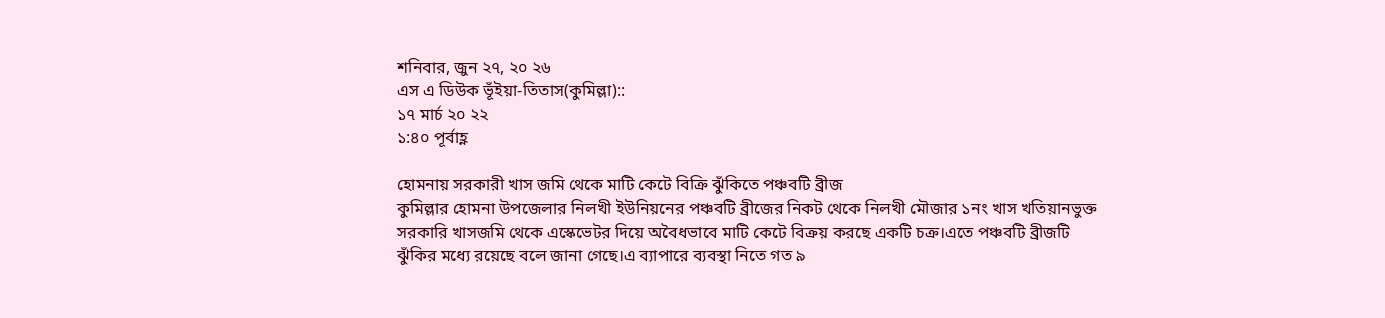শনিবার, জুন ২৭, ২০ ২৬
এস এ ডিউক ভূঁইয়া-তিতাস(কুমিল্লা)::
১৭ মার্চ ২০ ২২
১:৪০ পূর্বাহ্ণ

হোমনায় সরকারী খাস জমি থেকে মাটি কেটে বিক্রি ঝুঁকিতে পঞ্চবটি ব্রীজ
কুমিল্লার হোমনা উপজেলার নিলখী ইউনিয়নের পঞ্চবটি ব্রীজের নিকট থেকে নিলখী মৌজার ১নং খাস খতিয়ানভুক্ত সরকারি খাসজমি থেকে এস্কেভেটর দিয়ে অবৈধভাবে মাটি কেটে বিক্রয় করছে একটি চক্র।এতে পঞ্চবটি ব্রীজটি ঝুঁকির মধ্যে রয়েছে বলে জানা গেছে।এ ব্যাপারে ব্যবস্থা নিতে গত ৯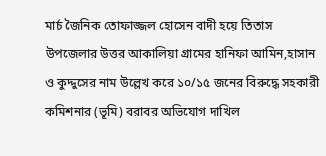মার্চ জৈনিক তোফাজ্জল হোসেন বাদী হয়ে তিতাস উপজেলার উত্তর আকালিয়া গ্রামের হানিফা আমিন,হাসান ও কুদ্দুসের নাম উল্লেখ করে ১০/১৫ জনের বিরুদ্ধে সহকারী কমিশনার (ভূমি) বরাবর অভিযোগ দাখিল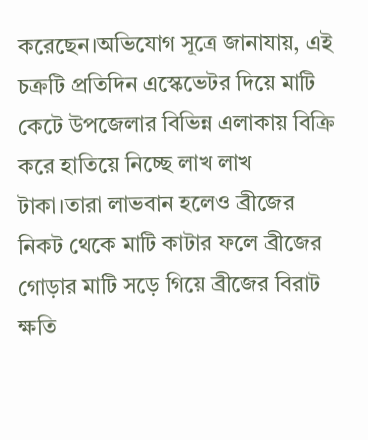করেছেন।অভিযোগ সূত্রে জানাযায়, এই চক্রটি প্রতিদিন এস্কেভেটর দিয়ে মাটি কেটে উপজেলার বিভিন্ন এলাকায় বিক্রি করে হাতিয়ে নিচ্ছে লাখ লাখ টাকা।তারা লাভবান হলেও ব্রীজের নিকট থেকে মাটি কাটার ফলে ব্রীজের গোড়ার মাটি সড়ে গিয়ে ব্রীজের বিরাট ক্ষতি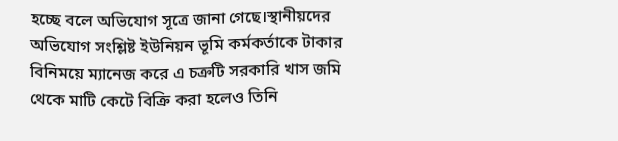হচ্ছে বলে অভিযোগ সূত্রে জানা গেছে।স্থানীয়দের অভিযোগ সংশ্লিষ্ট ইউনিয়ন ভূমি কর্মকর্তাকে টাকার বিনিময়ে ম্যানেজ করে এ চক্রটি সরকারি খাস জমি থেকে মাটি কেটে বিক্রি করা হলেও তিনি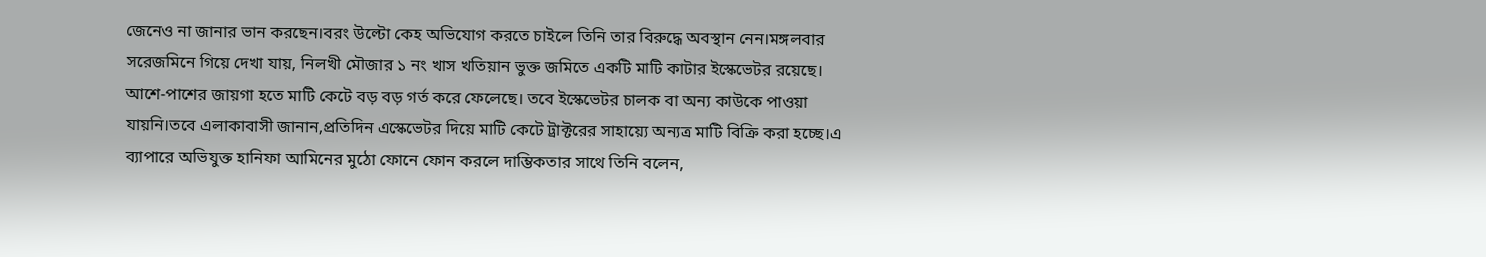জেনেও না জানার ভান করছেন।বরং উল্টো কেহ অভিযোগ করতে চাইলে তিনি তার বিরুদ্ধে অবস্থান নেন।মঙ্গলবার সরেজমিনে গিয়ে দেখা যায়, নিলখী মৌজার ১ নং খাস খতিয়ান ভুক্ত জমিতে একটি মাটি কাটার ইস্কেভেটর রয়েছে। আশে-পাশের জায়গা হতে মাটি কেটে বড় বড় গর্ত করে ফেলেছে। তবে ইস্কেভেটর চালক বা অন্য কাউকে পাওয়া যায়নি।তবে এলাকাবাসী জানান,প্রতিদিন এস্কেভেটর দিয়ে মাটি কেটে ট্রাক্টরের সাহায়্যে অন্যত্র মাটি বিক্রি করা হচ্ছে।এ ব্যাপারে অভিযুক্ত হানিফা আমিনের মুঠো ফোনে ফোন করলে দাম্ভিকতার সাথে তিনি বলেন,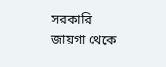সরকারি জায়গা থেকে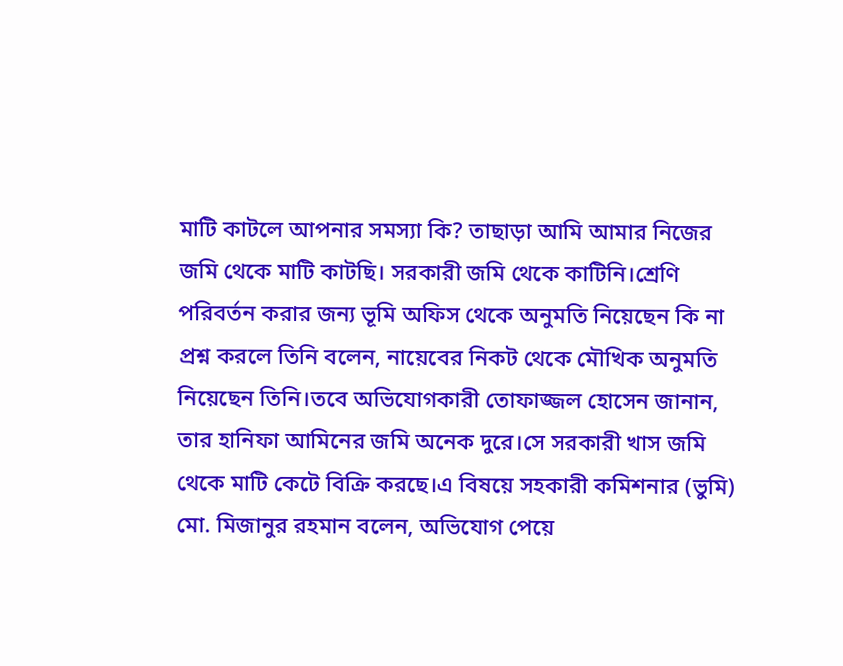মাটি কাটলে আপনার সমস্যা কি? তাছাড়া আমি আমার নিজের জমি থেকে মাটি কাটছি। সরকারী জমি থেকে কাটিনি।শ্রেণি পরিবর্তন করার জন্য ভূমি অফিস থেকে অনুমতি নিয়েছেন কি না প্রশ্ন করলে তিনি বলেন, নায়েবের নিকট থেকে মৌখিক অনুমতি নিয়েছেন তিনি।তবে অভিযোগকারী তোফাজ্জল হোসেন জানান, তার হানিফা আমিনের জমি অনেক দুরে।সে সরকারী খাস জমি থেকে মাটি কেটে বিক্রি করছে।এ বিষয়ে সহকারী কমিশনার (ভুমি) মো. মিজানুর রহমান বলেন, অভিযোগ পেয়ে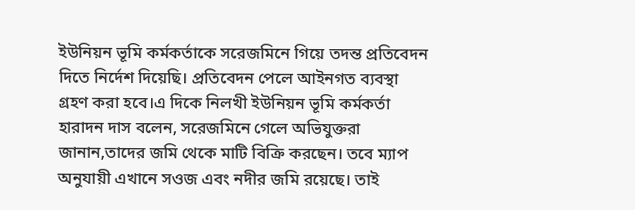ইউনিয়ন ভূমি কর্মকর্তাকে সরেজমিনে গিয়ে তদন্ত প্রতিবেদন দিতে নির্দেশ দিয়েছি। প্রতিবেদন পেলে আইনগত ব্যবস্থা গ্রহণ করা হবে।এ দিকে নিলখী ইউনিয়ন ভূমি কর্মকর্তা হারাদন দাস বলেন, সরেজমিনে গেলে অভিযুক্তরা জানান,তাদের জমি থেকে মাটি বিক্রি করছেন। তবে ম্যাপ অনুযায়ী এখানে সওজ এবং নদীর জমি রয়েছে। তাই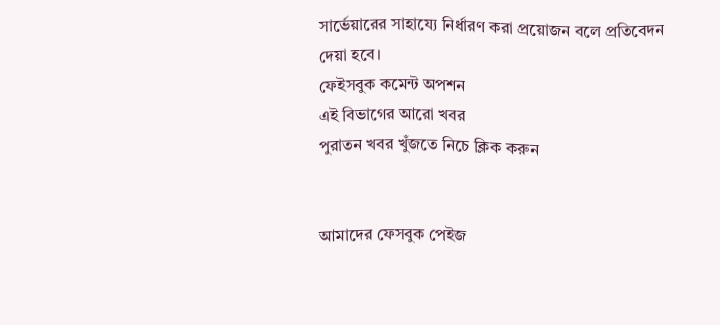সার্ভেয়ারের সাহায্যে নির্ধারণ করা প্রয়োজন বলে প্রতিবেদন দেয়া হবে।
ফেইসবুক কমেন্ট অপশন
এই বিভাগের আরো খবর
পুরাতন খবর খুঁজতে নিচে ক্লিক করুন


আমাদের ফেসবুক পেইজ